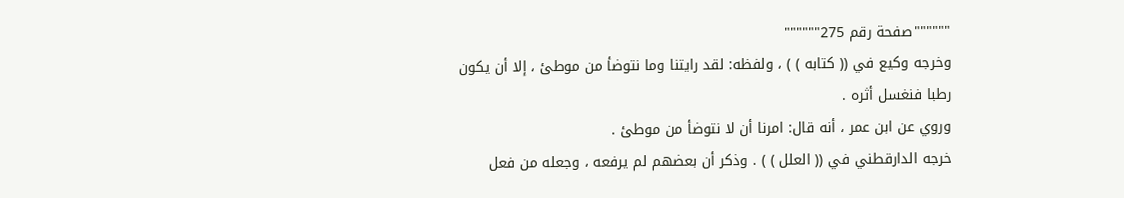""""""صفحة رقم 275""""""
وخرجه وكيع في (( كتابه ) ) ، ولفظه: لقد رايتنا وما نتوضأ من موطئ ، إلا أن يكون رطبا فنغسل أثره .
وروي عن ابن عمر ، أنه قال: امرنا أن لا نتوضأ من موطئ .
خرجه الدارقطني في (( العلل ) ) . وذكر أن بعضهم لم يرفعه ، وجعله من فعل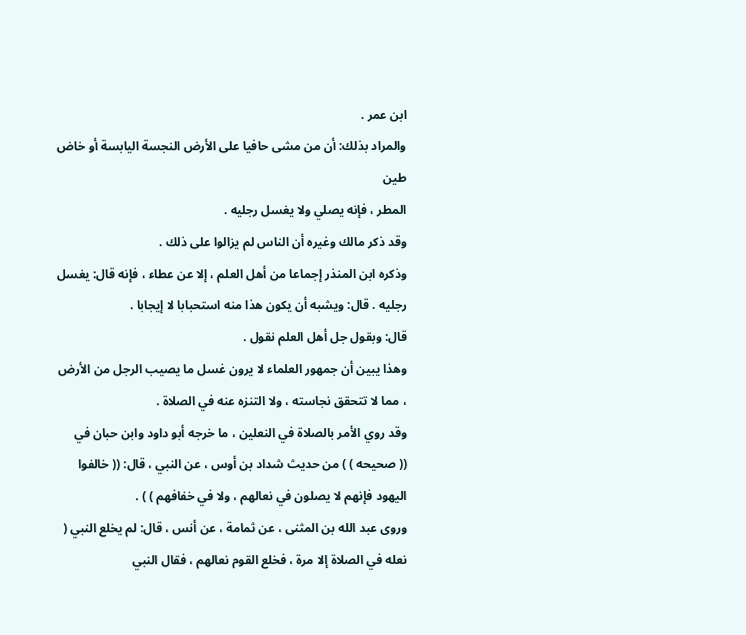ابن عمر .
والمراد بذلك: أن من مشى حافيا على الأرض النجسة اليابسة أو خاض طين
المطر ، فإنه يصلي ولا يغسل رجليه .
وقد ذكر مالك وغيره أن الناس لم يزالوا على ذلك .
وذكره ابن المنذر إجماعا من أهل العلم ، إلا عن عطاء ، فإنه قال: يغسل
رجليه . قال: ويشبه أن يكون هذا منه استحبابا لا إيجابا .
قال: وبقول جل أهل العلم نقول .
وهذا يبين أن جمهور العلماء لا يرون غسل ما يصيب الرجل من الأرض ، مما لا تتحقق نجاسته ، ولا التنزه عنه في الصلاة .
وقد روي الأمر بالصلاة في النعلين ، ما خرجه أبو داود وابن حبان في
(( صحيحه ) ) من حديث شداد بن أوس ، عن النبي ، قال: (( خالفوا اليهود فإنهم لا يصلون في نعالهم ، ولا في خفافهم ) ) .
وروى عبد الله بن المثنى ، عن ثمامة ، عن أنس ، قال: لم يخلع النبي ( نعله في الصلاة إلا مرة ، فخلع القوم نعالهم ، فقال النبي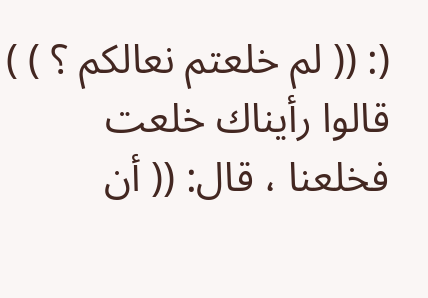(: (( لم خلعتم نعالكم ؟ ) ) قالوا رأيناك خلعت فخلعنا ، قال: (( أن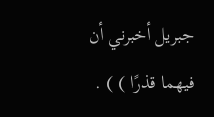جبريل أخبرني أن فيهما قذرًا ) ) .